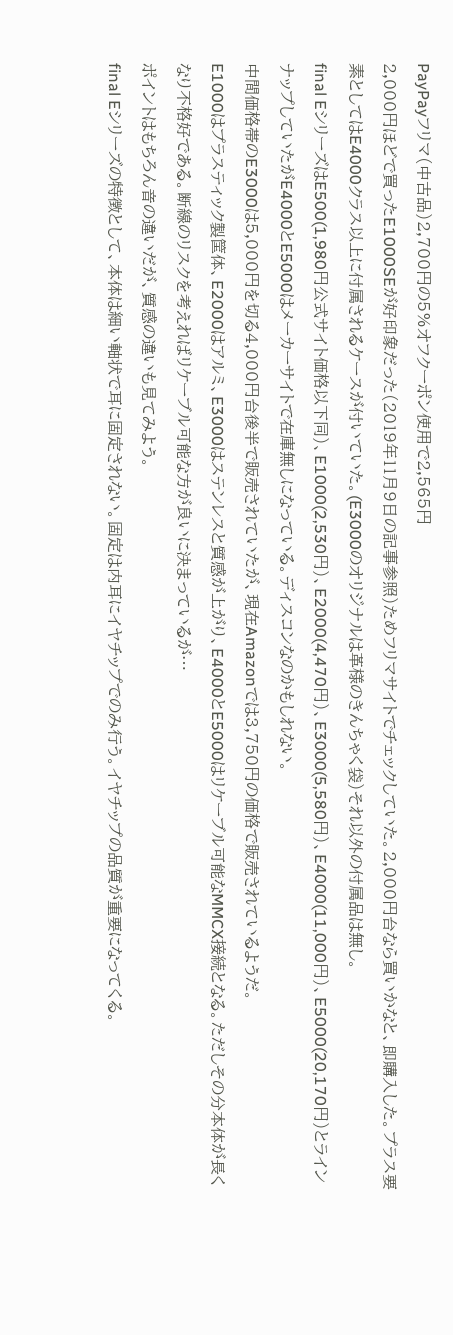PayPayフリマ(中古品)2,700円の5%オフクーポン使用で2,565円
2,000円ほどで買ったE1000SEが好印象だった(2019年11月9日の記事参照)ためフリマサイトでチェックしていた。2,000円台なら買いかなと、即購入した。プラス要素としてはE4000クラス以上に付属されるケースが付いていた。(E3000のオリジナルは革様のきんちゃく袋)それ以外の付属品は無し。
final EシリーズはE500(1,980円公式サイト価格以下同)、E1000(2,530円)、E2000(4,470円)、E3000(5,580円)、E4000(11,000円)、E5000(20,170円)とラインナップしていたがE4000とE5000はメーカーサイトで在庫無しになっている。ディスコンなのかもしれない。
中間価格帯のE3000は5,000円を切る4,000円台後半で販売されていたが、現在Amazonでは3,750円の価格で販売されているようだ。
E1000はプラスティック製筐体、E2000はアルミ、E3000はステンレスと質感が上がり、E4000とE5000はリケーブル可能なMMCX接続となる。ただしその分本体が長くなり不格好である。断線のリスクを考えればリケーブル可能な方が良いに決まっているが…
ポイントはもちろん音の違いだが、質感の違いも見てみよう。
final Eシリーズの特徴として、本体は細い軸状で耳に固定されない。固定は内耳にイヤチップでのみ行う。イヤチップの品質が重要になってくる。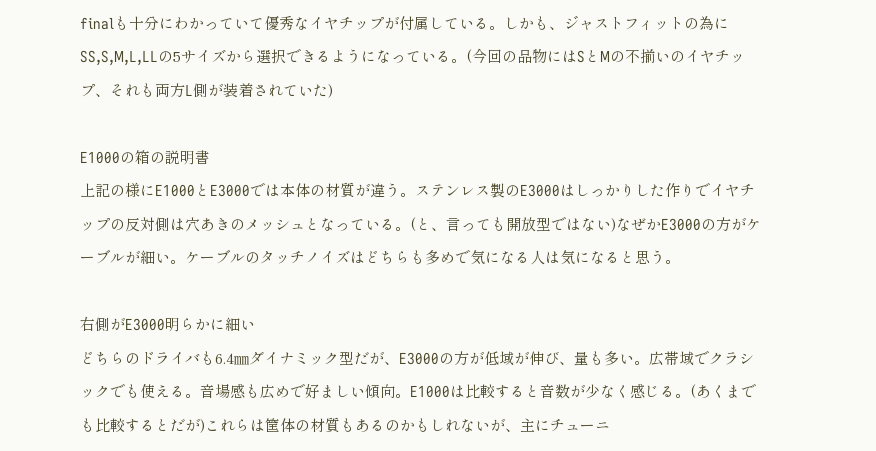finalも十分にわかっていて優秀なイヤチップが付属している。しかも、ジャストフィットの為にSS,S,M,L,LLの5サイズから選択できるようになっている。(今回の品物にはSとMの不揃いのイヤチップ、それも両方L側が装着されていた)

E1000の箱の説明書
上記の様にE1000とE3000では本体の材質が違う。ステンレス製のE3000はしっかりした作りでイヤチップの反対側は穴あきのメッシュとなっている。(と、言っても開放型ではない)なぜかE3000の方がケーブルが細い。ケーブルのタッチノイズはどちらも多めで気になる人は気になると思う。

右側がE3000明らかに細い
どちらのドライバも6.4㎜ダイナミック型だが、E3000の方が低域が伸び、量も多い。広帯域でクラシックでも使える。音場感も広めで好ましい傾向。E1000は比較すると音数が少なく感じる。(あくまでも比較するとだが)これらは筐体の材質もあるのかもしれないが、主にチューニ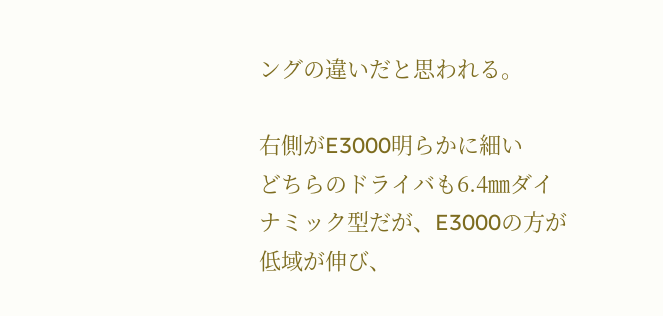ングの違いだと思われる。

右側がE3000明らかに細い
どちらのドライバも6.4㎜ダイナミック型だが、E3000の方が低域が伸び、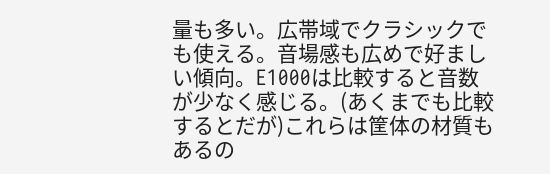量も多い。広帯域でクラシックでも使える。音場感も広めで好ましい傾向。E1000は比較すると音数が少なく感じる。(あくまでも比較するとだが)これらは筐体の材質もあるの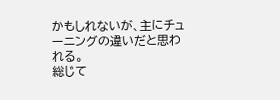かもしれないが、主にチューニングの違いだと思われる。
総じて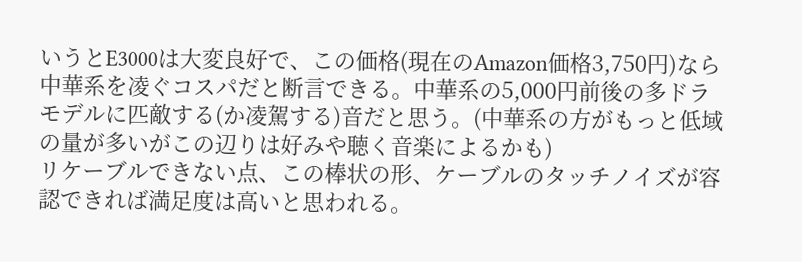いうとE3000は大変良好で、この価格(現在のAmazon価格3,750円)なら中華系を凌ぐコスパだと断言できる。中華系の5,000円前後の多ドラモデルに匹敵する(か凌駕する)音だと思う。(中華系の方がもっと低域の量が多いがこの辺りは好みや聴く音楽によるかも)
リケーブルできない点、この棒状の形、ケーブルのタッチノイズが容認できれば満足度は高いと思われる。